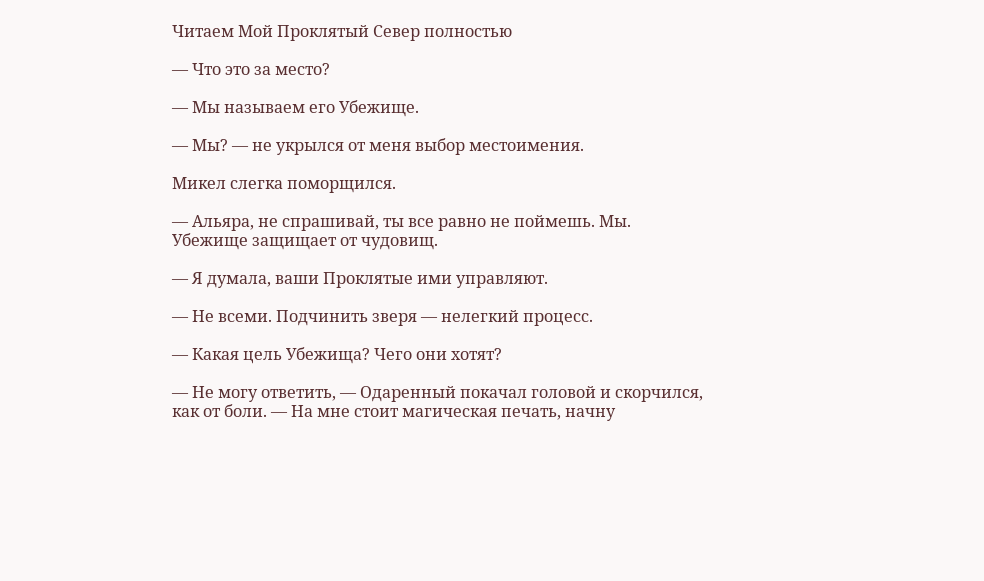Читаем Мой Проклятый Север полностью

— Что это за место?

— Мы называем его Убежище.

— Мы? — не укрылся от меня выбор местоимения.

Микел слегка поморщился.

— Альяра, не спрашивай, ты все равно не поймешь. Мы. Убежище защищает от чудовищ.

— Я думала, ваши Проклятые ими управляют.

— Не всеми. Подчинить зверя — нелегкий процесс.

— Какая цель Убежища? Чего они хотят?

— Не могу ответить, — Одаренный покачал головой и скорчился, как от боли. — На мне стоит магическая печать, начну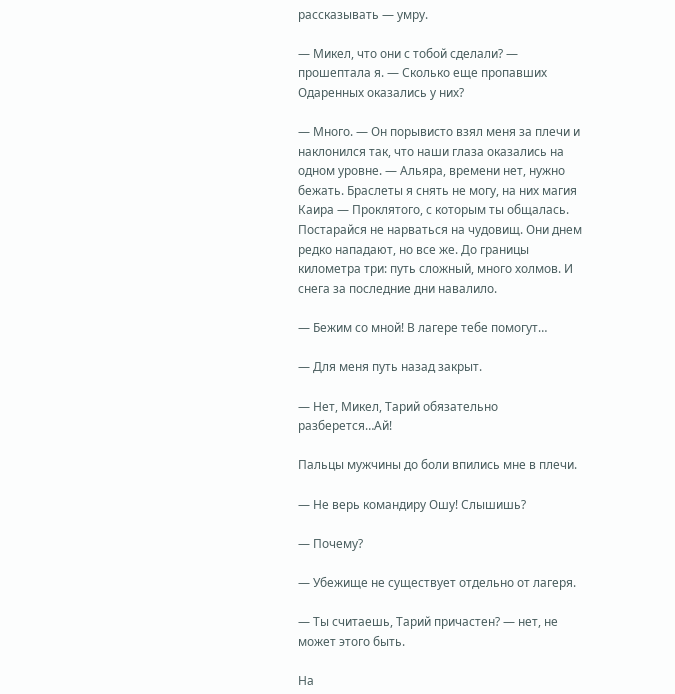рассказывать — умру.

— Микел, что они с тобой сделали? — прошептала я. — Сколько еще пропавших Одаренных оказались у них?

— Много. — Он порывисто взял меня за плечи и наклонился так, что наши глаза оказались на одном уровне. — Альяра, времени нет, нужно бежать. Браслеты я снять не могу, на них магия Каира — Проклятого, с которым ты общалась. Постарайся не нарваться на чудовищ. Они днем редко нападают, но все же. До границы километра три: путь сложный, много холмов. И снега за последние дни навалило.

— Бежим со мной! В лагере тебе помогут…

— Для меня путь назад закрыт.

— Нет, Микел, Тарий обязательно разберется…Ай!

Пальцы мужчины до боли впились мне в плечи.

— Не верь командиру Ошу! Слышишь?

— Почему?

— Убежище не существует отдельно от лагеря.

— Ты считаешь, Тарий причастен? — нет, не может этого быть.

На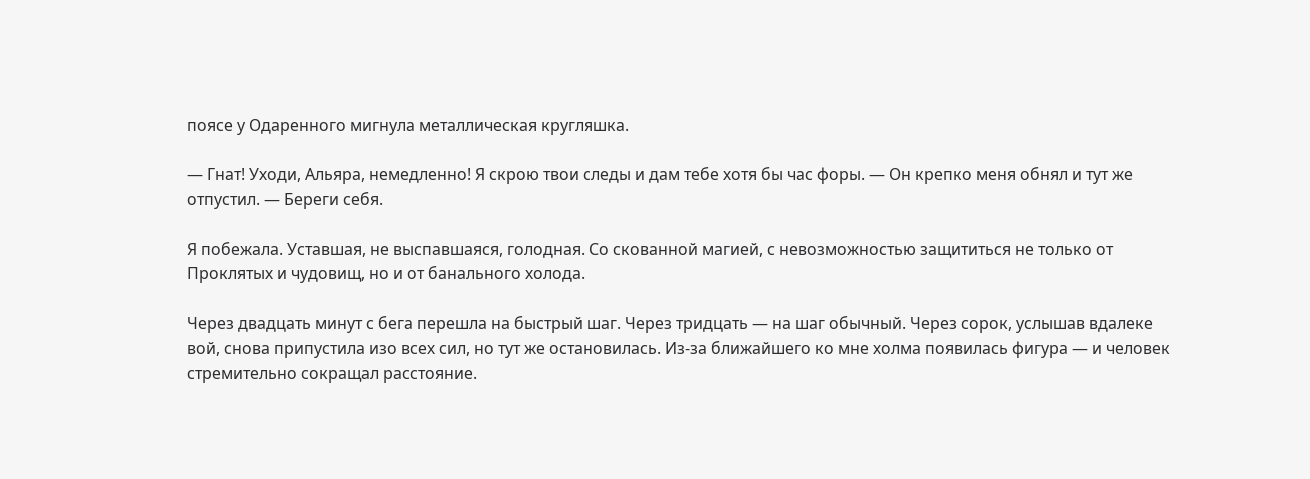поясе у Одаренного мигнула металлическая кругляшка.

— Гнат! Уходи, Альяра, немедленно! Я скрою твои следы и дам тебе хотя бы час форы. — Он крепко меня обнял и тут же отпустил. — Береги себя.

Я побежала. Уставшая, не выспавшаяся, голодная. Со скованной магией, с невозможностью защититься не только от Проклятых и чудовищ, но и от банального холода.

Через двадцать минут с бега перешла на быстрый шаг. Через тридцать — на шаг обычный. Через сорок, услышав вдалеке вой, снова припустила изо всех сил, но тут же остановилась. Из-за ближайшего ко мне холма появилась фигура — и человек стремительно сокращал расстояние.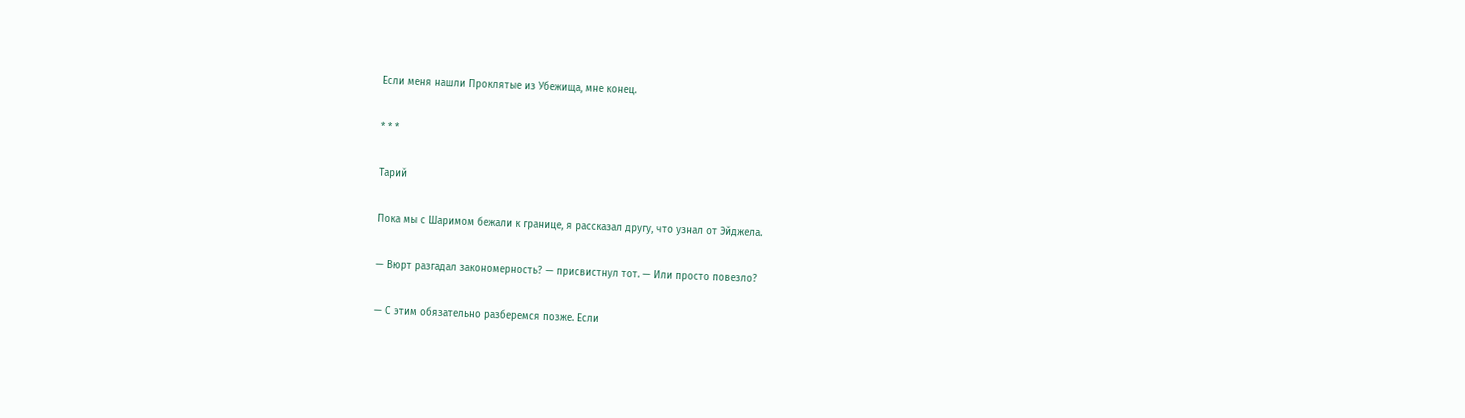Если меня нашли Проклятые из Убежища, мне конец.

* * *

Тарий

Пока мы с Шаримом бежали к границе, я рассказал другу, что узнал от Эйджела.

— Вюрт разгадал закономерность? — присвистнул тот. — Или просто повезло?

— С этим обязательно разберемся позже. Если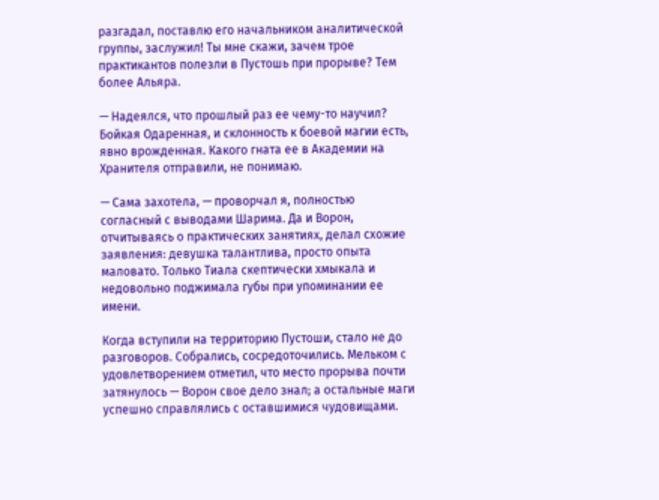разгадал, поставлю его начальником аналитической группы, заслужил! Ты мне скажи, зачем трое практикантов полезли в Пустошь при прорыве? Тем более Альяра.

— Надеялся, что прошлый раз ее чему-то научил? Бойкая Одаренная, и склонность к боевой магии есть, явно врожденная. Какого гната ее в Академии на Хранителя отправили, не понимаю.

— Сама захотела, — проворчал я, полностью согласный с выводами Шарима. Да и Ворон, отчитываясь о практических занятиях, делал схожие заявления: девушка талантлива, просто опыта маловато. Только Тиала скептически хмыкала и недовольно поджимала губы при упоминании ее имени.

Когда вступили на территорию Пустоши, стало не до разговоров. Собрались, сосредоточились. Мельком с удовлетворением отметил, что место прорыва почти затянулось — Ворон свое дело знал; а остальные маги успешно справлялись с оставшимися чудовищами.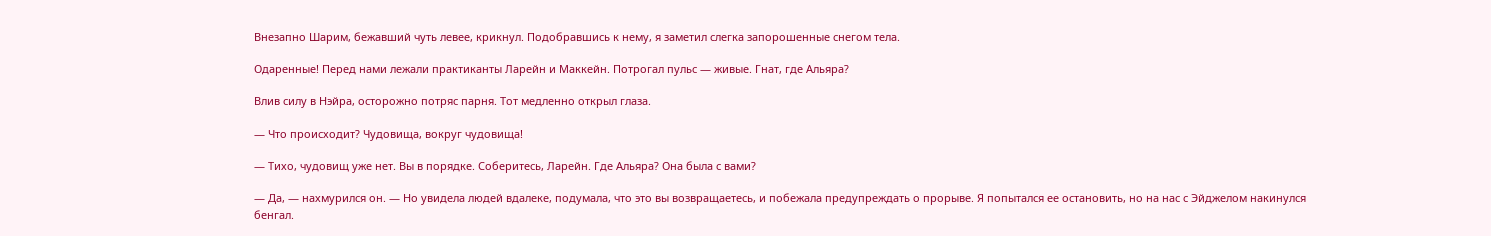Внезапно Шарим, бежавший чуть левее, крикнул. Подобравшись к нему, я заметил слегка запорошенные снегом тела.

Одаренные! Перед нами лежали практиканты Ларейн и Маккейн. Потрогал пульс — живые. Гнат, где Альяра?

Влив силу в Нэйра, осторожно потряс парня. Тот медленно открыл глаза.

— Что происходит? Чудовища, вокруг чудовища!

— Тихо, чудовищ уже нет. Вы в порядке. Соберитесь, Ларейн. Где Альяра? Она была с вами?

— Да, — нахмурился он. — Но увидела людей вдалеке, подумала, что это вы возвращаетесь, и побежала предупреждать о прорыве. Я попытался ее остановить, но на нас с Эйджелом накинулся бенгал.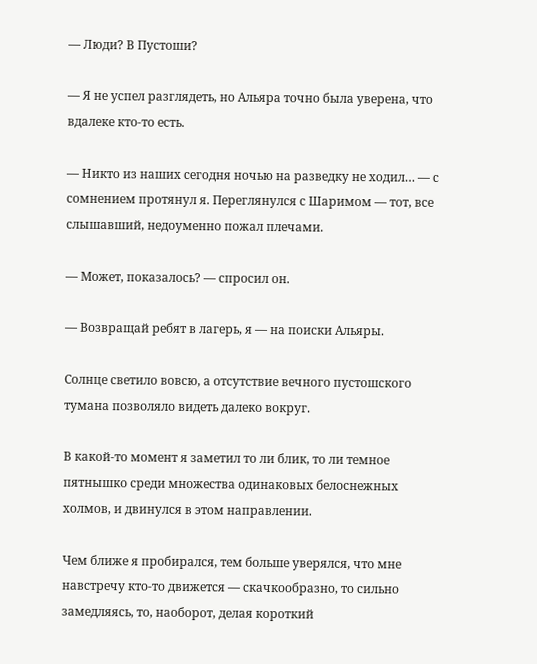— Люди? В Пустоши?

— Я не успел разглядеть, но Альяра точно была уверена, что вдалеке кто-то есть.

— Никто из наших сегодня ночью на разведку не ходил… — с сомнением протянул я. Переглянулся с Шаримом — тот, все слышавший, недоуменно пожал плечами.

— Может, показалось? — спросил он.

— Возвращай ребят в лагерь, я — на поиски Альяры.

Солнце светило вовсю, а отсутствие вечного пустошского тумана позволяло видеть далеко вокруг.

В какой-то момент я заметил то ли блик, то ли темное пятнышко среди множества одинаковых белоснежных холмов, и двинулся в этом направлении.

Чем ближе я пробирался, тем больше уверялся, что мне навстречу кто-то движется — скачкообразно, то сильно замедляясь, то, наоборот, делая короткий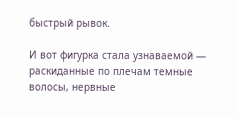быстрый рывок.

И вот фигурка стала узнаваемой — раскиданные по плечам темные волосы, нервные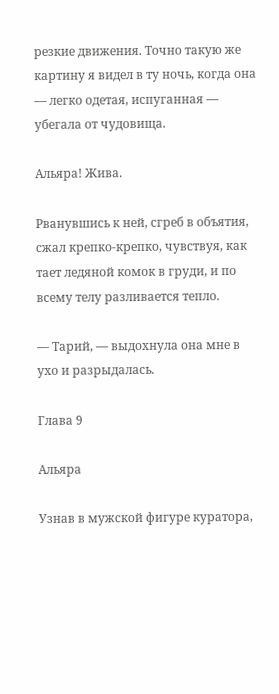резкие движения. Точно такую же картину я видел в ту ночь, когда она — легко одетая, испуганная — убегала от чудовища.

Альяра! Жива.

Рванувшись к ней, сгреб в объятия, сжал крепко-крепко, чувствуя, как тает ледяной комок в груди, и по всему телу разливается тепло.

— Тарий, — выдохнула она мне в ухо и разрыдалась.

Глава 9

Альяра

Узнав в мужской фигуре куратора,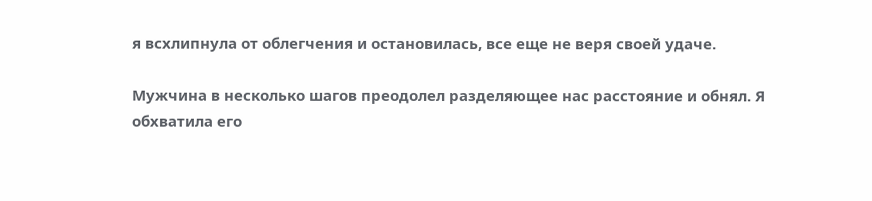я всхлипнула от облегчения и остановилась, все еще не веря своей удаче.

Мужчина в несколько шагов преодолел разделяющее нас расстояние и обнял. Я обхватила его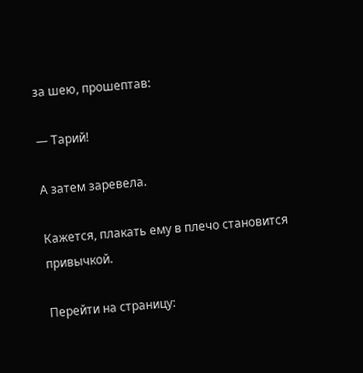за шею, прошептав:

— Тарий!

А затем заревела.

Кажется, плакать ему в плечо становится привычкой.

Перейти на страницу: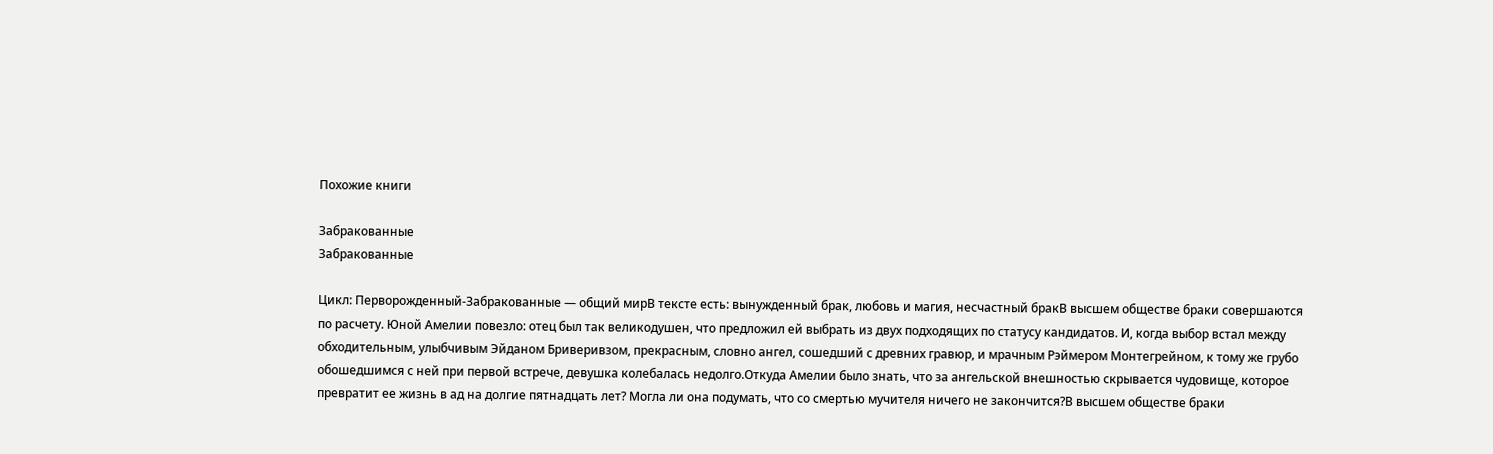Похожие книги

Забракованные
Забракованные

Цикл: Перворожденный-Забракованные — общий мирВ тексте есть: вынужденный брак, любовь и магия, несчастный бракВ высшем обществе браки совершаются по расчету. Юной Амелии повезло: отец был так великодушен, что предложил ей выбрать из двух подходящих по статусу кандидатов. И, когда выбор встал между обходительным, улыбчивым Эйданом Бриверивзом, прекрасным, словно ангел, сошедший с древних гравюр, и мрачным Рэймером Монтегрейном, к тому же грубо обошедшимся с ней при первой встрече, девушка колебалась недолго.Откуда Амелии было знать, что за ангельской внешностью скрывается чудовище, которое превратит ее жизнь в ад на долгие пятнадцать лет? Могла ли она подумать, что со смертью мучителя ничего не закончится?В высшем обществе браки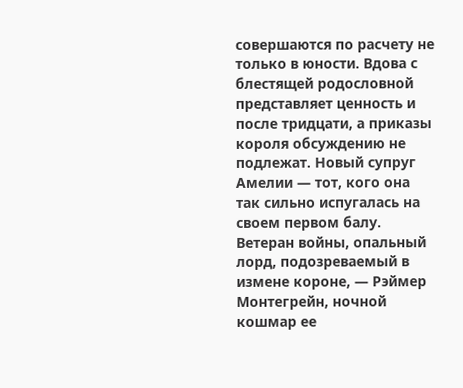совершаются по расчету не только в юности. Вдова с блестящей родословной представляет ценность и после тридцати, а приказы короля обсуждению не подлежат. Новый супруг Амелии — тот, кого она так сильно испугалась на своем первом балу. Ветеран войны, опальный лорд, подозреваемый в измене короне, — Рэймер Монтегрейн, ночной кошмар ее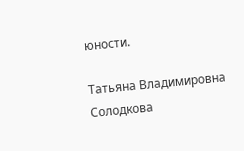юности.

Татьяна Владимировна Солодкова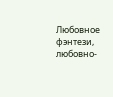Любовное фэнтези, любовно-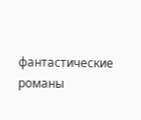фантастические романы